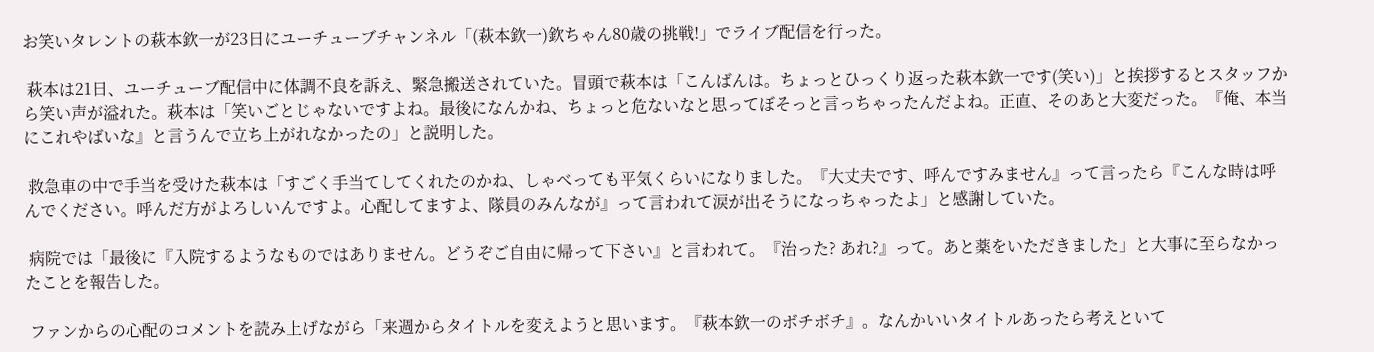お笑いタレントの萩本欽一が23日にユーチューブチャンネル「(萩本欽一)欽ちゃん80歳の挑戦!」でライブ配信を行った。

 萩本は21日、ユーチューブ配信中に体調不良を訴え、緊急搬送されていた。冒頭で萩本は「こんばんは。ちょっとひっくり返った萩本欽一です(笑い)」と挨拶するとスタッフから笑い声が溢れた。萩本は「笑いごとじゃないですよね。最後になんかね、ちょっと危ないなと思ってぼそっと言っちゃったんだよね。正直、そのあと大変だった。『俺、本当にこれやばいな』と言うんで立ち上がれなかったの」と説明した。

 救急車の中で手当を受けた萩本は「すごく手当てしてくれたのかね、しゃべっても平気くらいになりました。『大丈夫です、呼んですみません』って言ったら『こんな時は呼んでください。呼んだ方がよろしいんですよ。心配してますよ、隊員のみんなが』って言われて涙が出そうになっちゃったよ」と感謝していた。

 病院では「最後に『入院するようなものではありません。どうぞご自由に帰って下さい』と言われて。『治った? あれ?』って。あと薬をいただきました」と大事に至らなかったことを報告した。

 ファンからの心配のコメントを読み上げながら「来週からタイトルを変えようと思います。『萩本欽一のボチボチ』。なんかいいタイトルあったら考えといて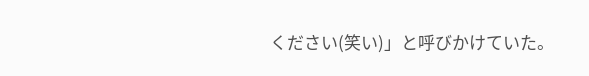ください(笑い)」と呼びかけていた。